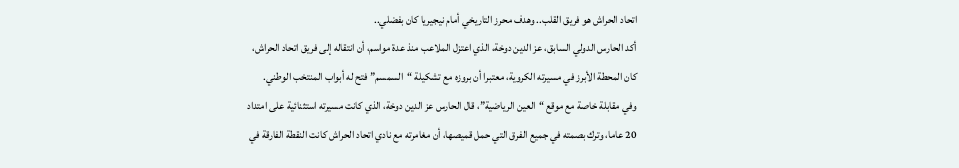اتحاد الحراش هو فريق القلب.. وهدف محرز التاريخي أمام نيجيريا كان بفضلي..
أكد الحارس الدولي السابق، عز الدين دوخة، الذي اعتزل الملاعب منذ عدة مواسم، أن انتقاله إلى فريق اتحاد الحراش، كان المحطة الأبرز في مسيرته الكروية، معتبرا أن بروزه مع تشكيلة “السمسم” فتح له أبواب المنتخب الوطني.
وفي مقابلة خاصة مع موقع “العين الرياضية”، قال الحارس عز الدين دوخة، الذي كانت مسيرته استثنائية على امتداد 20 عاما، وترك بصمته في جميع الفرق التي حمل قميصها، أن مغامرته مع نادي اتحاد الحراش كانت النقطة الفارقة في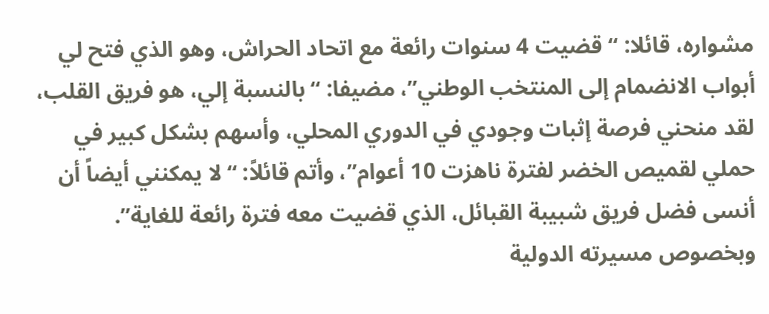مشواره، قائلا: “قضيت 4 سنوات رائعة مع اتحاد الحراش، وهو الذي فتح لي أبواب الانضمام إلى المنتخب الوطني”، مضيفا: “بالنسبة إلي، هو فريق القلب، لقد منحني فرصة إثبات وجودي في الدوري المحلي، وأسهم بشكل كبير في حملي لقميص الخضر لفترة ناهزت 10 أعوام”، وأتم قائلاً: “لا يمكنني أيضاً أن أنسى فضل فريق شبيبة القبائل، الذي قضيت معه فترة رائعة للغاية”.
وبخصوص مسيرته الدولية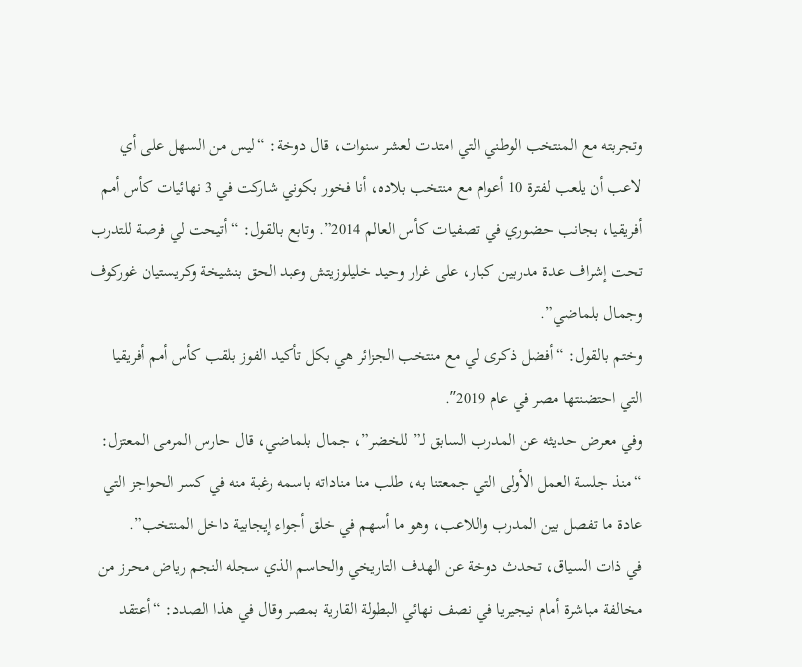وتجربته مع المنتخب الوطني التي امتدت لعشر سنوات، قال دوخة: “ليس من السهل على أي لاعب أن يلعب لفترة 10 أعوام مع منتخب بلاده، أنا فخور بكوني شاركت في 3 نهائيات كأس أمم أفريقيا، بجانب حضوري في تصفيات كأس العالم 2014”. وتابع بالقول: “أتيحت لي فرصة للتدرب تحت إشراف عدة مدربين كبار، على غرار وحيد خليلوزيتش وعبد الحق بنشيخة وكريستيان غوركوف وجمال بلماضي”.
وختم بالقول: “أفضل ذكرى لي مع منتخب الجزائر هي بكل تأكيد الفوز بلقب كأس أمم أفريقيا التي احتضنتها مصر في عام 2019″.
وفي معرض حديثه عن المدرب السابق لـ” للخضر”، جمال بلماضي، قال حارس المرمى المعتزل: “منذ جلسة العمل الأولى التي جمعتنا به، طلب منا مناداته باسمه رغبة منه في كسر الحواجز التي عادة ما تفصل بين المدرب واللاعب، وهو ما أسهم في خلق أجواء إيجابية داخل المنتخب”.
في ذات السياق، تحدث دوخة عن الهدف التاريخي والحاسم الذي سجله النجم رياض محرز من مخالفة مباشرة أمام نيجيريا في نصف نهائي البطولة القارية بمصر وقال في هذا الصدد: “أعتقد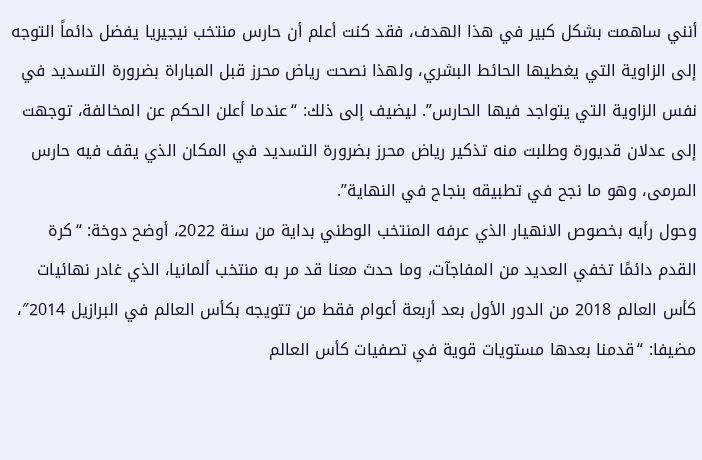أنني ساهمت بشكل كبير في هذا الهدف، فقد كنت أعلم أن حارس منتخب نيجيريا يفضل دائماً التوجه إلى الزاوية التي يغطيها الحائط البشري، ولهذا نصحت رياض محرز قبل المباراة بضرورة التسديد في نفس الزاوية التي يتواجد فيها الحارس”. ليضيف إلى ذلك: “عندما أعلن الحكم عن المخالفة، توجهت إلى عدلان قديورة وطلبت منه تذكير رياض محرز بضرورة التسديد في المكان الذي يقف فيه حارس المرمى، وهو ما نجح في تطبيقه بنجاح في النهاية”.
وحول رأيه بخصوص الانهيار الذي عرفه المنتخب الوطني بداية من سنة 2022، أوضح دوخة: “كرة القدم دائمًا تخفي العديد من المفاجآت، وما حدث معنا قد مر به منتخب ألمانيا، الذي غادر نهائيات كأس العالم 2018 من الدور الأول بعد أربعة أعوام فقط من تتويجه بكأس العالم في البرازيل 2014″، مضيفا: “قدمنا بعدها مستويات قوية في تصفيات كأس العالم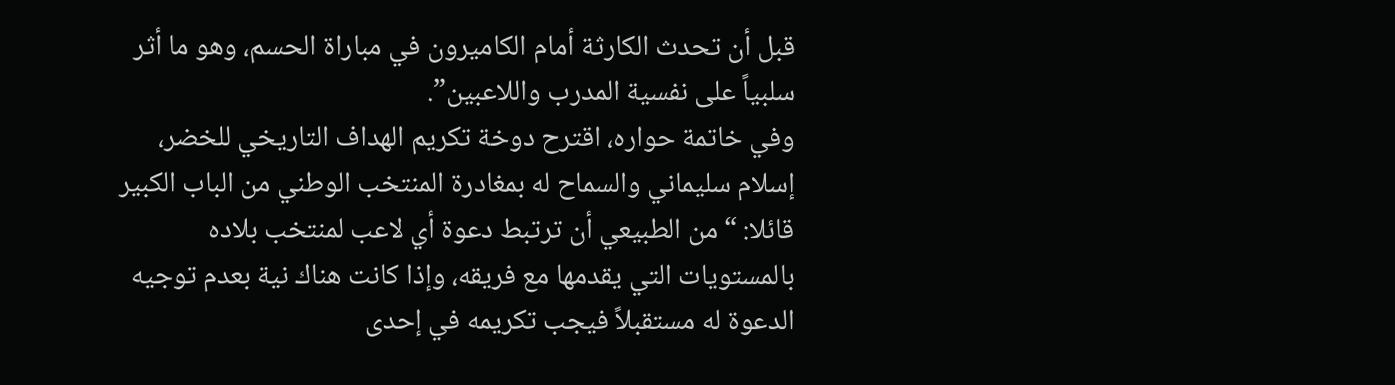قبل أن تحدث الكارثة أمام الكاميرون في مباراة الحسم، وهو ما أثر سلبياً على نفسية المدرب واللاعبين”.
وفي خاتمة حواره، اقترح دوخة تكريم الهداف التاريخي للخضر، إسلام سليماني والسماح له بمغادرة المنتخب الوطني من الباب الكبير قائلا: “من الطبيعي أن ترتبط دعوة أي لاعب لمنتخب بلاده بالمستويات التي يقدمها مع فريقه، وإذا كانت هناك نية بعدم توجيه الدعوة له مستقبلاً فيجب تكريمه في إحدى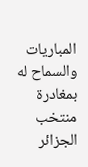المباريات والسماح له بمغادرة منتخب الجزائر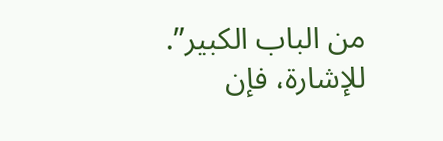من الباب الكبير”.
للإشارة، فإن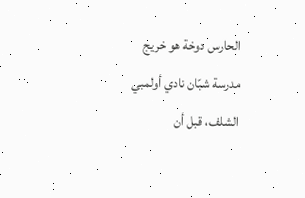الحارس دوخة هو خريج مدرسة شبّان نادي أولمبي الشلف، قبل أن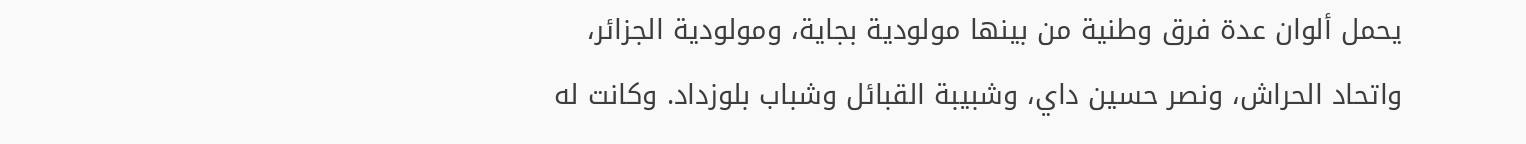يحمل ألوان عدة فرق وطنية من بينها مولودية بجاية، ومولودية الجزائر، واتحاد الحراش، ونصر حسين داي، وشبيبة القبائل وشباب بلوزداد. وكانت له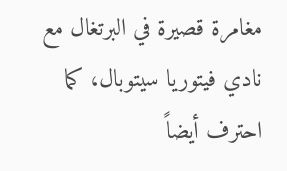مغامرة قصيرة في البرتغال مع نادي فيتوريا سيتوبال، كما احترف أيضاً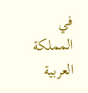في المملكة العربية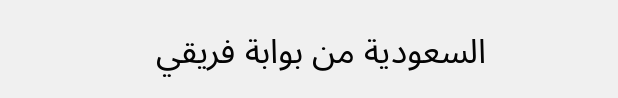السعودية من بوابة فريقي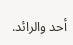أحد والرائد.